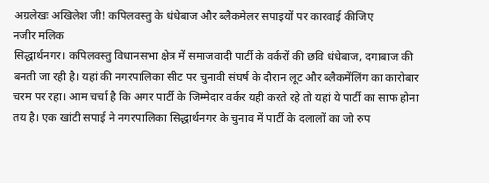अग्रलेखः अखिलेश जी! कपिलवस्तु के धंधेबाज और ब्लैकमेलर सपाइयों पर कारवाई कीजिए
नजीर मलिक
सिद्धार्थनगर। कपिलवस्तु विधानसभा क्षेत्र में समाजवादी पार्टी के वर्करों की छवि धंधेबाज, दगाबाज की बनती जा रही है। यहां की नगरपालिका सीट पर चुनावी संघर्ष के दौरान लूट और ब्लैकमेंलिंग का कारोबार चरम पर रहा। आम चर्चा है कि अगर पार्टी के जिम्मेदार वर्कर यही करते रहे तो यहां ये पार्टी का साफ होना तय है। एक खांटी सपाई ने नगरपालिका सिद्धार्थनगर के चुनाव में पार्टी के दलालों का जो रुप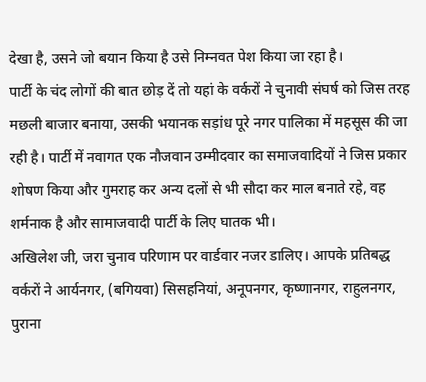देखा है, उसने जो बयान किया है उसे निम्नवत पेश किया जा रहा है।
पार्टी के चंद लोगों की बात छोड़ दें तो यहां के वर्करों ने चुनावी संघर्ष को जिस तरह मछली बाजार बनाया, उसकी भयानक सड़ांध पूरे नगर पालिका में महसूस की जा रही है। पार्टी में नवागत एक नौजवान उम्मीदवार का समाजवादियों ने जिस प्रकार शोषण किया और गुमराह कर अन्य दलों से भी सौदा कर माल बनाते रहे, वह शर्मनाक है और सामाजवादी पार्टी के लिए घातक भी।
अखिलेश जी, जरा चुनाव परिणाम पर वार्डवार नजर डालिए। आपके प्रतिबद्ध वर्करों ने आर्यनगर, (बगियवा) सिसहनियां, अनूपनगर, कृष्णानगर, राहुलनगर, पुराना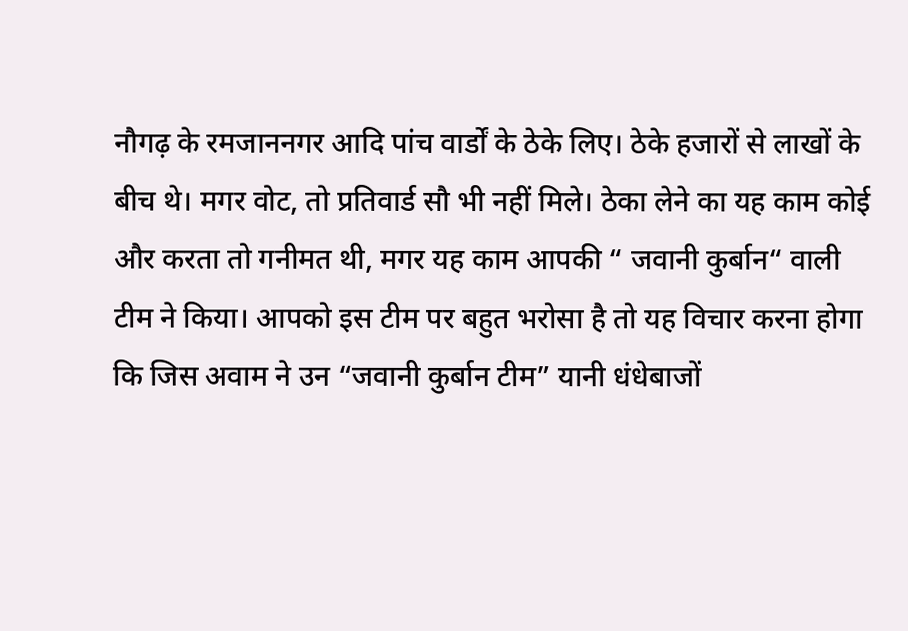नौगढ़ के रमजाननगर आदि पांच वार्डों के ठेके लिए। ठेके हजारों से लाखों के बीच थे। मगर वोट, तो प्रतिवार्ड सौ भी नहीं मिले। ठेका लेने का यह काम कोई और करता तो गनीमत थी, मगर यह काम आपकी “ जवानी कुर्बान“ वाली टीम ने किया। आपको इस टीम पर बहुत भरोसा है तो यह विचार करना होगा कि जिस अवाम ने उन “जवानी कुर्बान टीम” यानी धंधेबाजों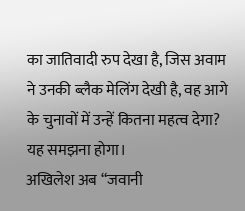का जातिवादी रुप देखा है, जिस अवाम ने उनकी ब्लैक मेलिंग देखी है, वह आगे के चुनावों में उन्हें कितना महत्व देगा? यह समझना होगा।
अखिलेश अब “जवानी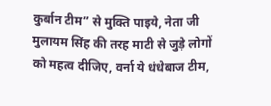कुर्बान टीम” से मुक्ति पाइये, नेता जी मुलायम सिंह की तरह माटी से जुड़े लोगों को महत्व दीजिए, वर्ना ये धंधेबाज टीम,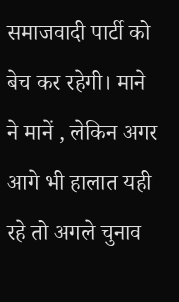समाजवादी पार्टी को बेच कर रहेगी। माने ने मानें , लेकिन अगर आगे भी हालात यही रहे तो अगले चुनाव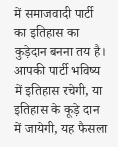में समाजवादी पार्टी का इतिहास का कुड़ेदान बनना तय है। आपकी पार्टी भविष्य में इतिहास रचेगी, या इतिहास के कूड़े दान में जायेगी, यह फैसला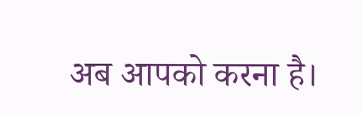अब आपको करना है।